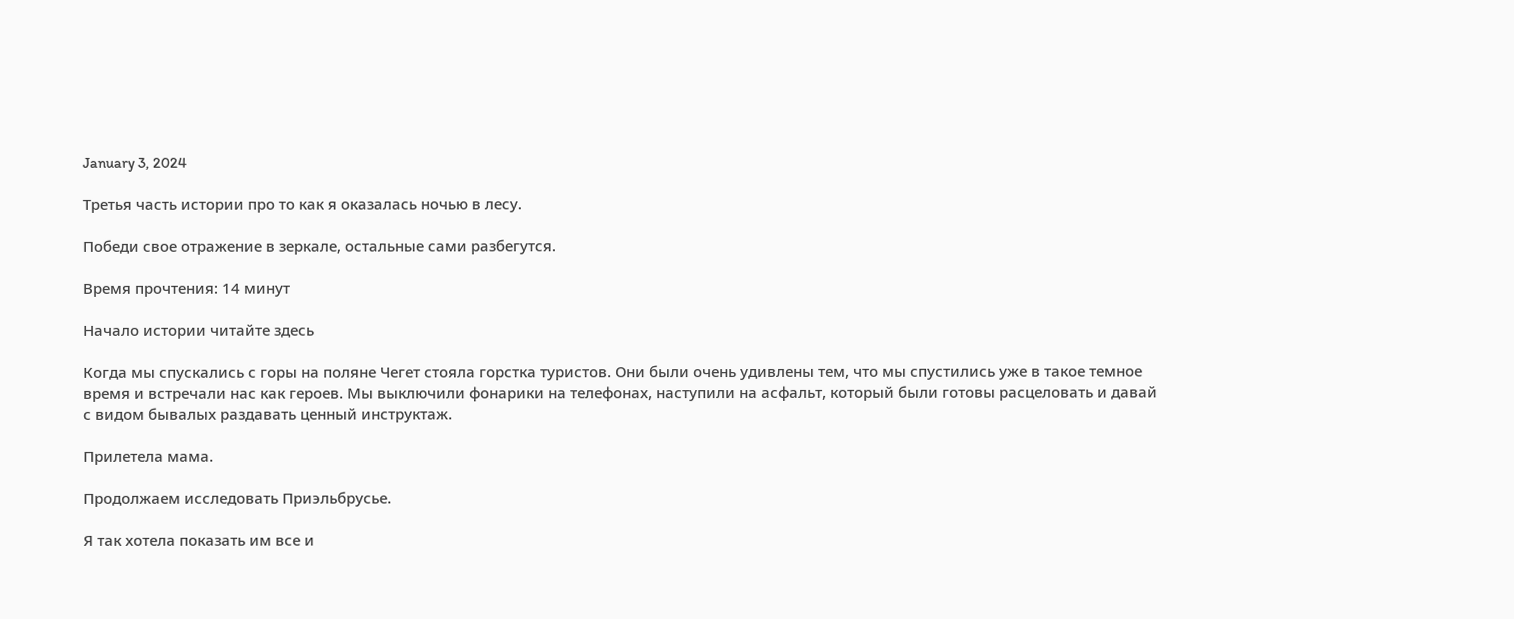January 3, 2024

Третья часть истории про то как я оказалась ночью в лесу.

Победи свое отражение в зеркале, остальные сами разбегутся.

Время прочтения: 14 минут

Начало истории читайте здесь

Когда мы спускались с горы на поляне Чегет стояла горстка туристов. Они были очень удивлены тем, что мы спустились уже в такое темное время и встречали нас как героев. Мы выключили фонарики на телефонах, наступили на асфальт, который были готовы расцеловать и давай с видом бывалых раздавать ценный инструктаж.

Прилетела мама.

Продолжаем исследовать Приэльбрусье.

Я так хотела показать им все и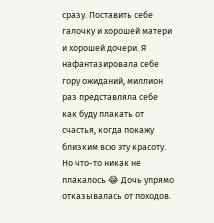сразу. Поставить себе галочку и хорошей матери и хорошей дочери. Я нафантазировала себе гору ожиданий, миллион раз представляла себе как буду плакать от счастья, когда покажу близким всю эту красоту.  Но что-то никак не плакалось 😂 Дочь упрямо отказывалась от походов.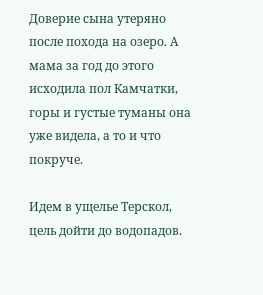Доверие сына утеряно после похода на озеро. А мама за год до этого исходила пол Камчатки, горы и густые туманы она уже видела, а то и что покруче.

Идем в ущелье Терскол,  цель дойти до водопадов.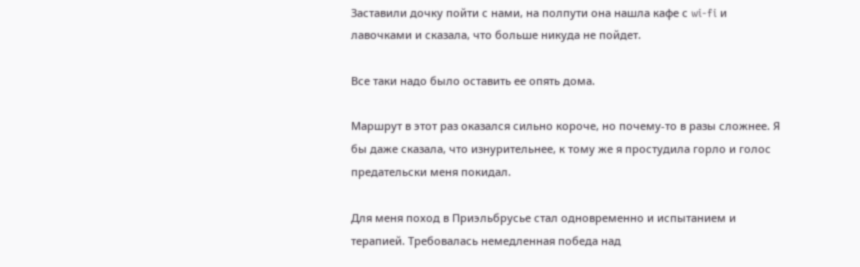Заставили дочку пойти с нами, на полпути она нашла кафе с wi-fi и лавочками и сказала, что больше никуда не пойдет.

Все таки надо было оставить ее опять дома.

Маршрут в этот раз оказался сильно короче, но почему-то в разы сложнее. Я бы даже сказала, что изнурительнее, к тому же я простудила горло и голос предательски меня покидал.

Для меня поход в Приэльбрусье стал одновременно и испытанием и терапией. Требовалась немедленная победа над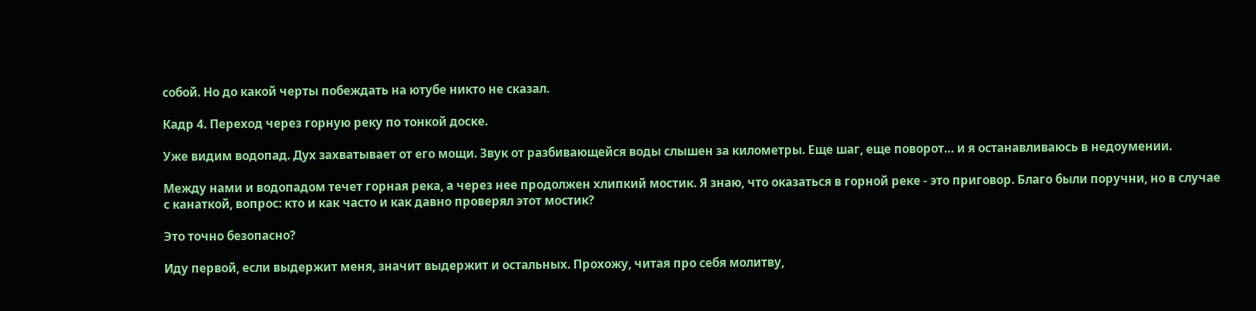собой. Но до какой черты побеждать на ютубе никто не сказал.

Кадр 4. Переход через горную реку по тонкой доске.

Уже видим водопад. Дух захватывает от его мощи. Звук от разбивающейся воды слышен за километры. Еще шаг, еще поворот… и я останавливаюсь в недоумении.

Между нами и водопадом течет горная река, а через нее продолжен хлипкий мостик. Я знаю, что оказаться в горной реке - это приговор. Благо были поручни, но в случае с канаткой, вопрос: кто и как часто и как давно проверял этот мостик?

Это точно безопасно?

Иду первой, если выдержит меня, значит выдержит и остальных. Прохожу, читая про себя молитву,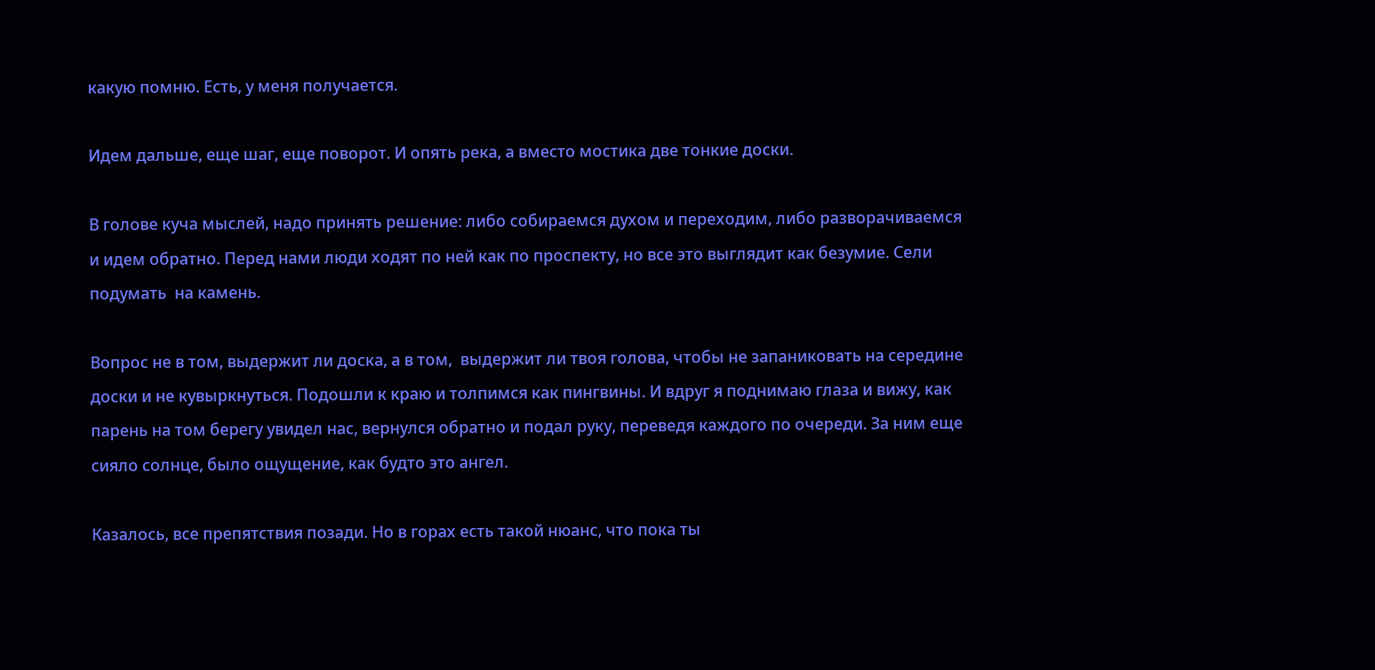какую помню. Есть, у меня получается.

Идем дальше, еще шаг, еще поворот. И опять река, а вместо мостика две тонкие доски.

В голове куча мыслей, надо принять решение: либо собираемся духом и переходим, либо разворачиваемся и идем обратно. Перед нами люди ходят по ней как по проспекту, но все это выглядит как безумие. Сели подумать  на камень.

Вопрос не в том, выдержит ли доска, а в том,  выдержит ли твоя голова, чтобы не запаниковать на середине доски и не кувыркнуться. Подошли к краю и толпимся как пингвины. И вдруг я поднимаю глаза и вижу, как парень на том берегу увидел нас, вернулся обратно и подал руку, переведя каждого по очереди. За ним еще сияло солнце, было ощущение, как будто это ангел.

Казалось, все препятствия позади. Но в горах есть такой нюанс, что пока ты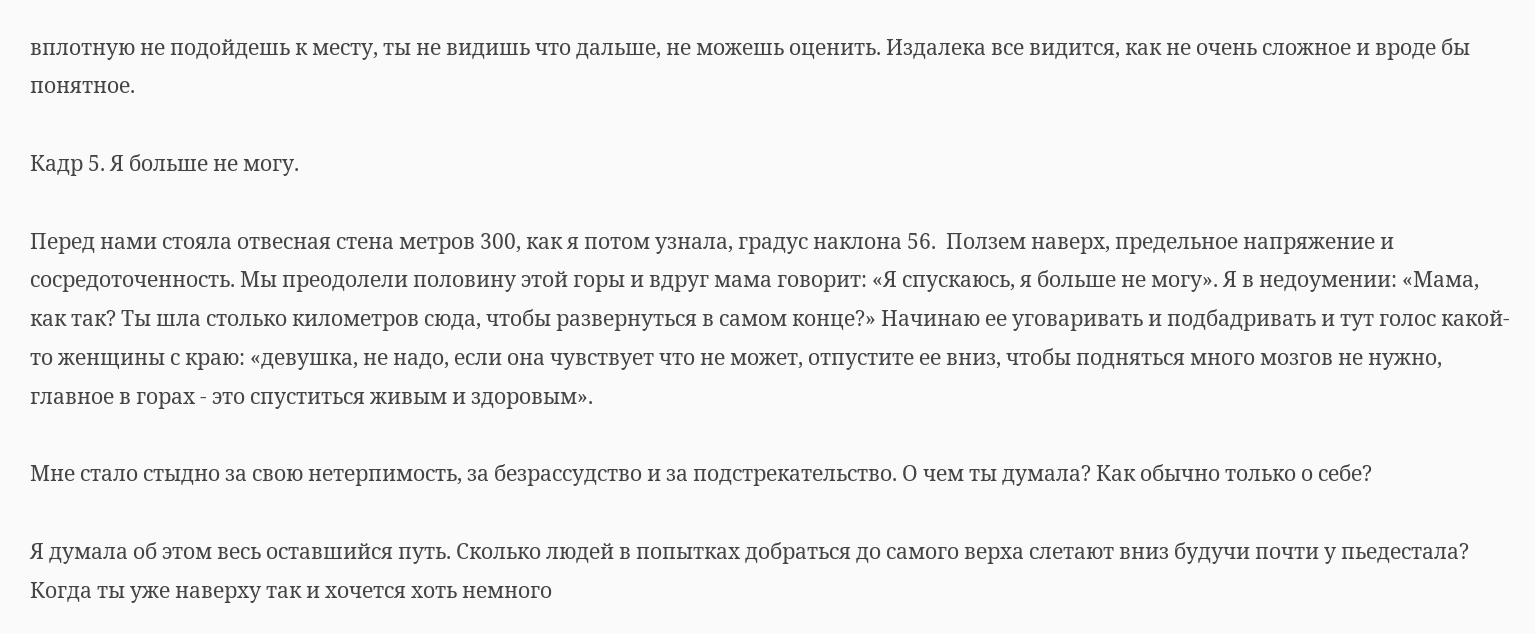вплотную не подойдешь к месту, ты не видишь что дальше, не можешь оценить. Издалека все видится, как не очень сложное и вроде бы понятное.

Кадр 5. Я больше не могу.

Перед нами стояла отвесная стена метров 300, как я потом узнала, градус наклона 56.  Ползем наверх, предельное напряжение и сосредоточенность. Мы преодолели половину этой горы и вдруг мама говорит: «Я спускаюсь, я больше не могу». Я в недоумении: «Мама, как так? Ты шла столько километров сюда, чтобы развернуться в самом конце?» Начинаю ее уговаривать и подбадривать и тут голос какой-то женщины с краю: «девушка, не надо, если она чувствует что не может, отпустите ее вниз, чтобы подняться много мозгов не нужно, главное в горах - это спуститься живым и здоровым».

Мне стало стыдно за свою нетерпимость, за безрассудство и за подстрекательство. О чем ты думала? Как обычно только о себе?

Я думала об этом весь оставшийся путь. Сколько людей в попытках добраться до самого верха слетают вниз будучи почти у пьедестала? Когда ты уже наверху так и хочется хоть немного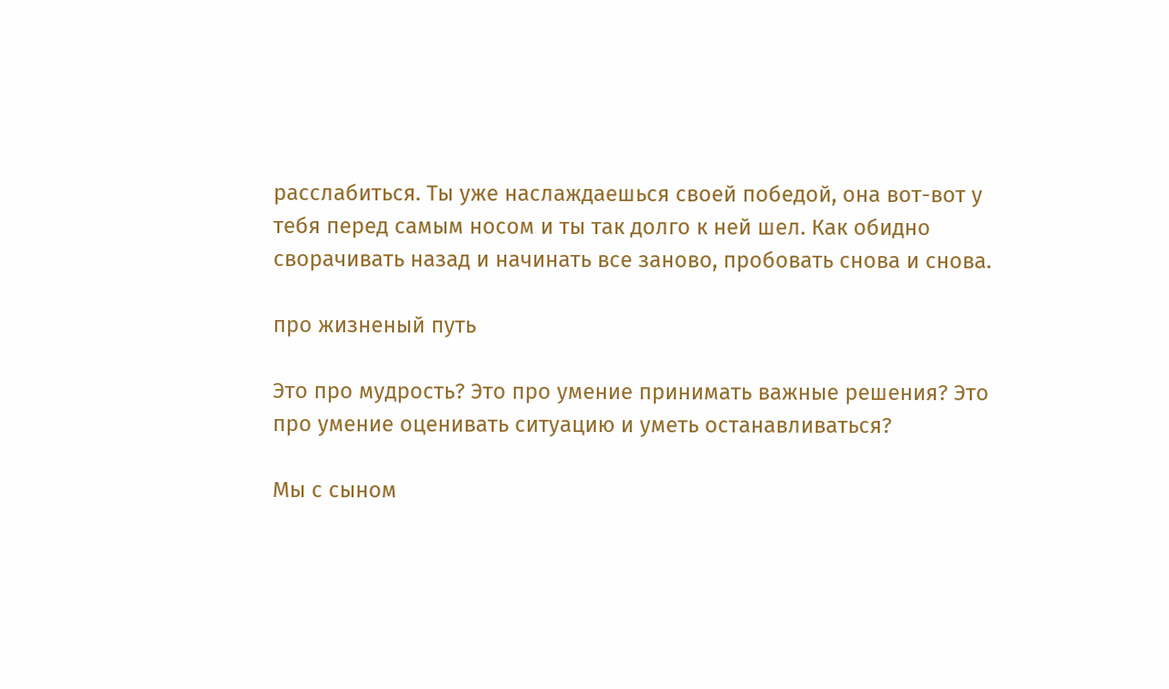расслабиться. Ты уже наслаждаешься своей победой, она вот-вот у тебя перед самым носом и ты так долго к ней шел. Как обидно сворачивать назад и начинать все заново, пробовать снова и снова.

про жизненый путь

Это про мудрость? Это про умение принимать важные решения? Это про умение оценивать ситуацию и уметь останавливаться?

Мы с сыном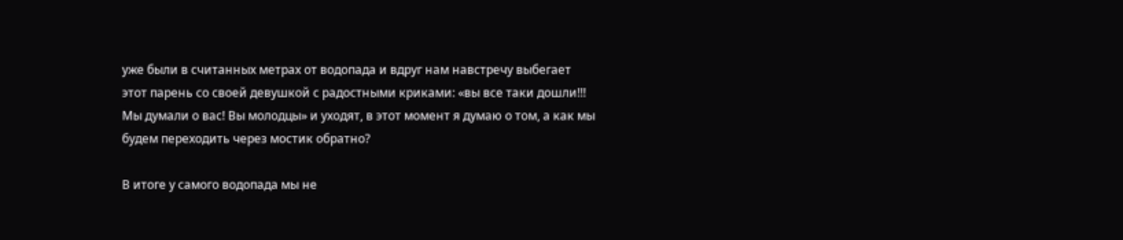уже были в считанных метрах от водопада и вдруг нам навстречу выбегает этот парень со своей девушкой с радостными криками: «вы все таки дошли!!! Мы думали о вас! Вы молодцы» и уходят, в этот момент я думаю о том, а как мы будем переходить через мостик обратно?

В итоге у самого водопада мы не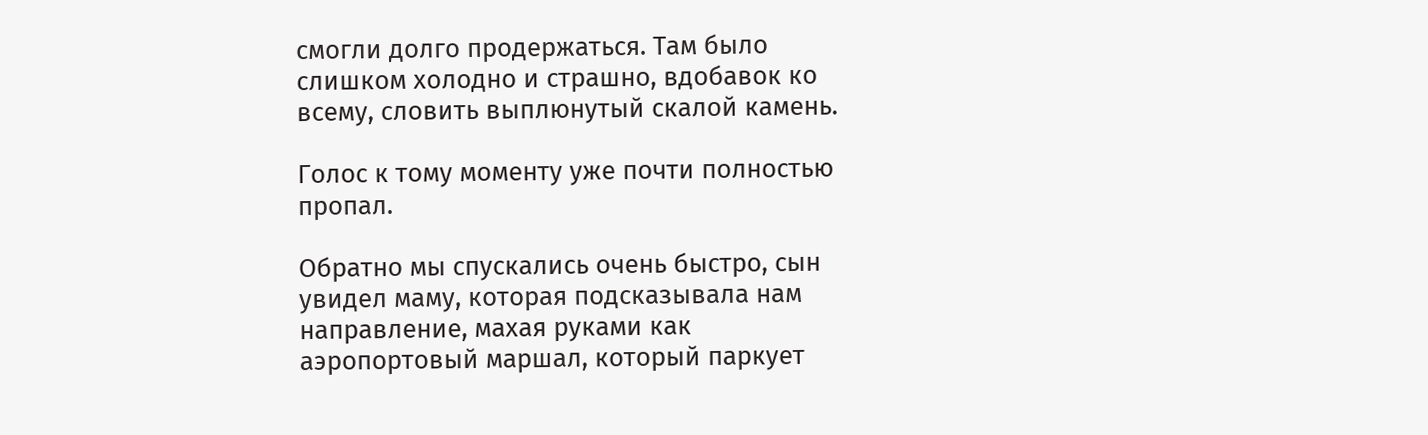смогли долго продержаться. Там было слишком холодно и страшно, вдобавок ко всему, словить выплюнутый скалой камень.

Голос к тому моменту уже почти полностью пропал.

Обратно мы спускались очень быстро, сын увидел маму, которая подсказывала нам направление, махая руками как аэропортовый маршал, который паркует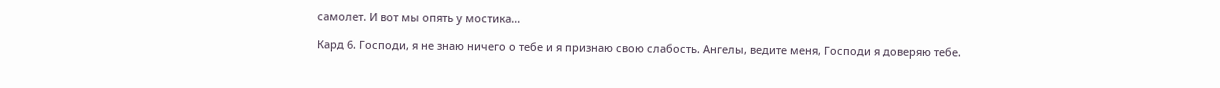самолет. И вот мы опять у мостика…

Кард 6. Господи, я не знаю ничего о тебе и я признаю свою слабость. Ангелы, ведите меня, Господи я доверяю тебе.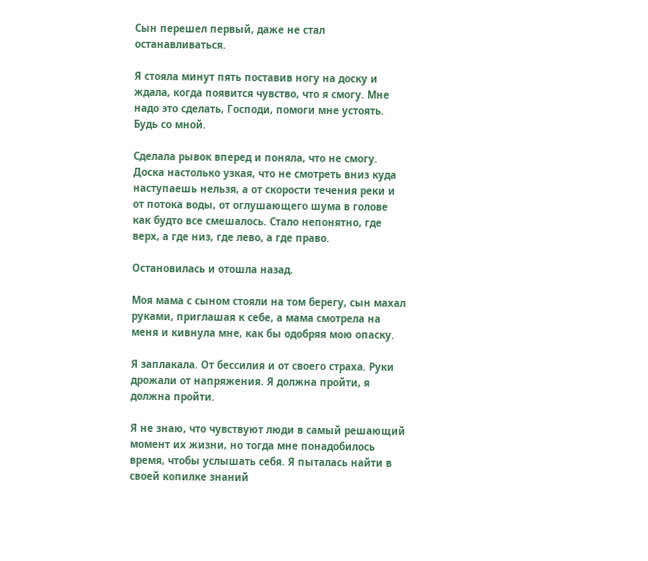Сын перешел первый, даже не стал останавливаться.

Я стояла минут пять поставив ногу на доску и ждала, когда появится чувство, что я смогу. Мне надо это сделать, Господи, помоги мне устоять. Будь со мной.

Сделала рывок вперед и поняла, что не смогу. Доска настолько узкая, что не смотреть вниз куда наступаешь нельзя, а от скорости течения реки и от потока воды, от оглушающего шума в голове как будто все смешалось. Стало непонятно, где верх, а где низ, где лево, а где право.

Остановилась и отошла назад.

Моя мама с сыном стояли на том берегу, сын махал руками, приглашая к себе, а мама смотрела на меня и кивнула мне, как бы одобряя мою опаску.

Я заплакала. От бессилия и от своего страха. Руки дрожали от напряжения. Я должна пройти, я должна пройти.

Я не знаю, что чувствуют люди в самый решающий момент их жизни, но тогда мне понадобилось время, чтобы услышать себя. Я пыталась найти в своей копилке знаний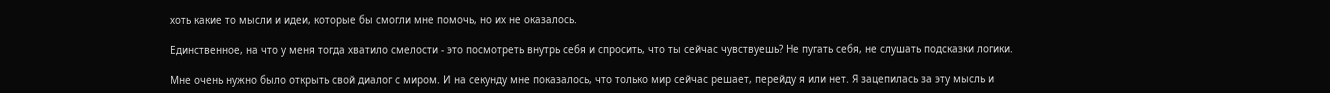хоть какие то мысли и идеи, которые бы смогли мне помочь, но их не оказалось.

Единственное, на что у меня тогда хватило смелости - это посмотреть внутрь себя и спросить, что ты сейчас чувствуешь? Не пугать себя, не слушать подсказки логики.

Мне очень нужно было открыть свой диалог с миром. И на секунду мне показалось, что только мир сейчас решает, перейду я или нет. Я зацепилась за эту мысль и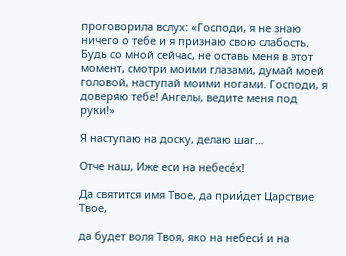проговорила вслух: «Господи, я не знаю ничего о тебе и я признаю свою слабость. Будь со мной сейчас, не оставь меня в этот момент, смотри моими глазами, думай моей головой, наступай моими ногами. Господи, я доверяю тебе! Ангелы, ведите меня под руки!»

Я наступаю на доску, делаю шаг…

Отче наш, Иже еси на небесе́х!

Да святится имя Твое, да прии́дет Царствие Твое,

да будет воля Твоя, яко на небеси́ и на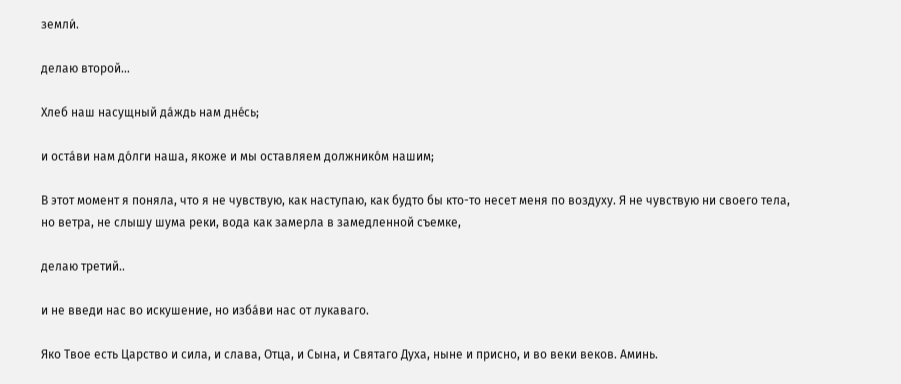земли́.

делаю второй…

Хлеб наш насущный да́ждь нам дне́сь;

и оста́ви нам до́лги наша, якоже и мы оставляем должнико́м нашим;

В этот момент я поняла, что я не чувствую, как наступаю, как будто бы кто-то несет меня по воздуху. Я не чувствую ни своего тела, но ветра, не слышу шума реки, вода как замерла в замедленной съемке,

делаю третий..

и не введи нас во искушение, но изба́ви нас от лукаваго.

Яко Твое есть Царство и сила, и слава, Отца, и Сына, и Святаго Духа, ныне и присно, и во веки веков. Аминь.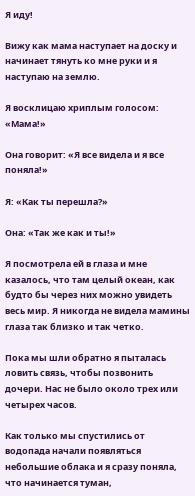Я иду!

Вижу как мама наступает на доску и начинает тянуть ко мне руки и я наступаю на землю.

Я восклицаю хриплым голосом: «Мама!»

Она говорит: «Я все видела и я все поняла!»

Я: «Как ты перешла?»

Она: «Так же как и ты!»

Я посмотрела ей в глаза и мне казалось, что там целый океан, как будто бы через них можно увидеть весь мир. Я никогда не видела мамины глаза так близко и так четко.

Пока мы шли обратно я пыталась ловить связь, чтобы позвонить дочери. Нас не было около трех или четырех часов.

Как только мы спустились от водопада начали появляться небольшие облака и я сразу поняла, что начинается туман,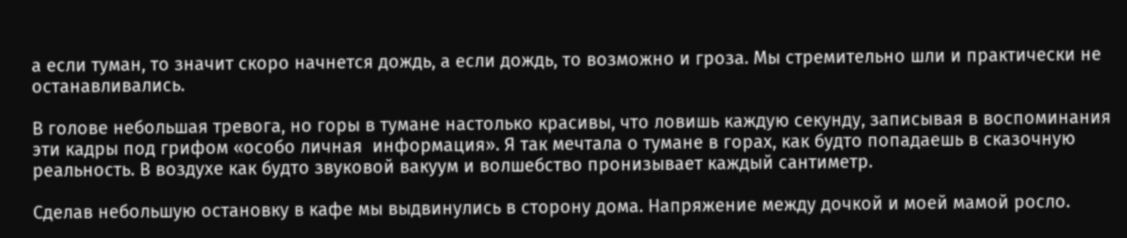а если туман, то значит скоро начнется дождь, а если дождь, то возможно и гроза. Мы стремительно шли и практически не останавливались.

В голове небольшая тревога, но горы в тумане настолько красивы, что ловишь каждую секунду, записывая в воспоминания эти кадры под грифом «особо личная  информация». Я так мечтала о тумане в горах, как будто попадаешь в сказочную реальность. В воздухе как будто звуковой вакуум и волшебство пронизывает каждый сантиметр.

Сделав небольшую остановку в кафе мы выдвинулись в сторону дома. Напряжение между дочкой и моей мамой росло.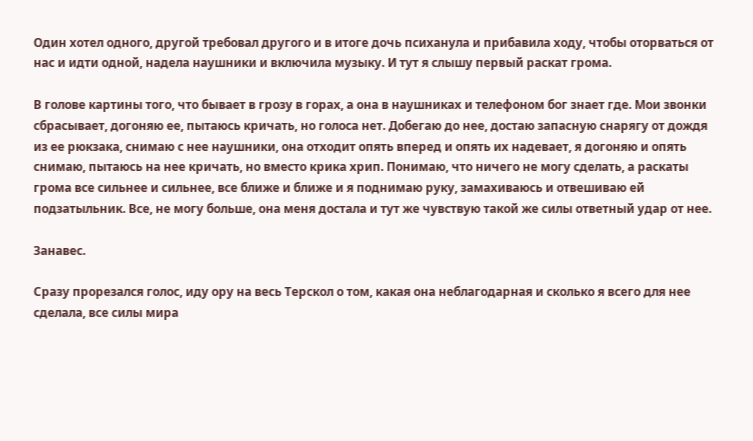Один хотел одного, другой требовал другого и в итоге дочь психанула и прибавила ходу, чтобы оторваться от нас и идти одной, надела наушники и включила музыку. И тут я слышу первый раскат грома.

В голове картины того, что бывает в грозу в горах, а она в наушниках и телефоном бог знает где. Мои звонки сбрасывает, догоняю ее, пытаюсь кричать, но голоса нет. Добегаю до нее, достаю запасную снарягу от дождя из ее рюкзака, снимаю с нее наушники, она отходит опять вперед и опять их надевает, я догоняю и опять снимаю, пытаюсь на нее кричать, но вместо крика хрип. Понимаю, что ничего не могу сделать, а раскаты грома все сильнее и сильнее, все ближе и ближе и я поднимаю руку, замахиваюсь и отвешиваю ей подзатыльник. Все, не могу больше, она меня достала и тут же чувствую такой же силы ответный удар от нее.

Занавес.

Сразу прорезался голос, иду ору на весь Терскол о том, какая она неблагодарная и сколько я всего для нее сделала, все силы мира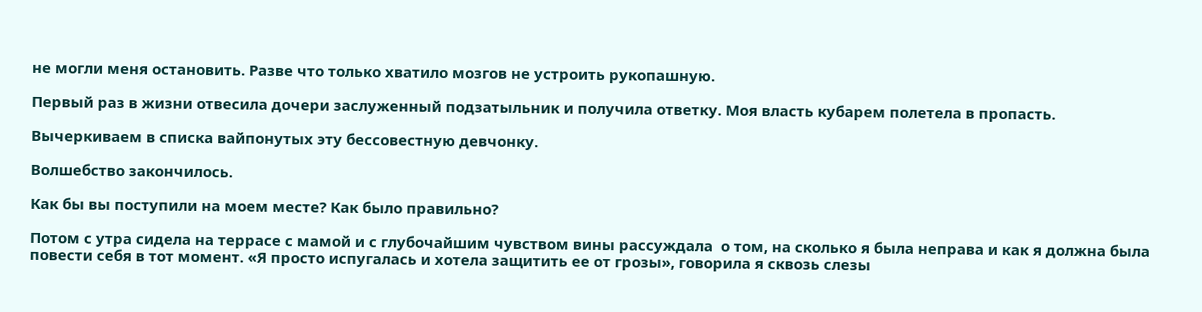не могли меня остановить. Разве что только хватило мозгов не устроить рукопашную.

Первый раз в жизни отвесила дочери заслуженный подзатыльник и получила ответку. Моя власть кубарем полетела в пропасть.

Вычеркиваем в списка вайпонутых эту бессовестную девчонку.

Волшебство закончилось.

Как бы вы поступили на моем месте? Как было правильно?

Потом с утра сидела на террасе с мамой и с глубочайшим чувством вины рассуждала  о том, на сколько я была неправа и как я должна была повести себя в тот момент. «Я просто испугалась и хотела защитить ее от грозы», говорила я сквозь слезы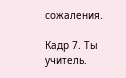сожаления.

Кадр 7. Ты учитель.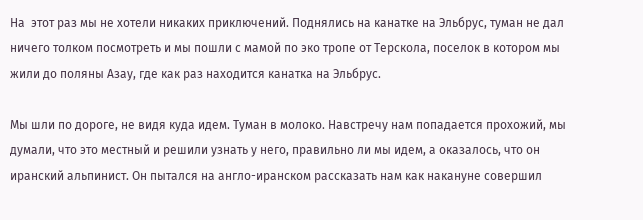На  этот раз мы не хотели никаких приключений. Поднялись на канатке на Эльбрус, туман не дал ничего толком посмотреть и мы пошли с мамой по эко тропе от Терскола, поселок в котором мы жили до поляны Азау, где как раз находится канатка на Эльбрус.

Мы шли по дороге, не видя куда идем. Туман в молоко. Навстречу нам попадается прохожий, мы думали, что это местный и решили узнать у него, правильно ли мы идем, а оказалось, что он иранский альпинист. Он пытался на англо-иранском рассказать нам как накануне совершил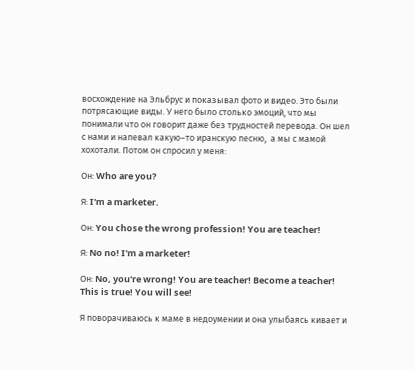восхождение на Эльбрус и показывал фото и видео. Это были потрясающие виды. У него было столько эмоций, что мы понимали что он говорит даже без трудностей перевода. Он шел с нами и напевал какую–то иранскую песню,  а мы с мамой хохотали. Потом он спросил у меня:

Он: Who are you?

Я: I'm a marketer.

Он: You chose the wrong profession! You are teacher!

Я: No no! I'm a marketer!

Он: No, you're wrong! You are teacher! Become a teacher! This is true! You will see!

Я поворачиваюсь к маме в недоумении и она улыбаясь кивает и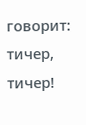говорит: тичер, тичер!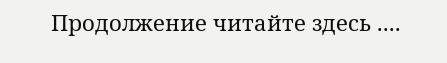Продолжение читайте здесь ....